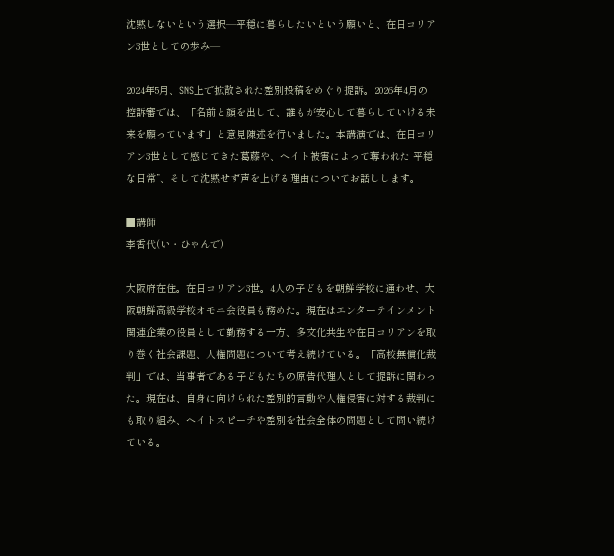沈黙しないという選択―平穏に暮らしたいという願いと、在日コリアン3世としての歩み―

2024年5月、SNS上で拡散された差別投稿をめぐり提訴。2026年4月の控訴審では、「名前と顔を出して、誰もが安心して暮らしていける未来を願っています」と意見陳述を行いました。本講演では、在日コリアン3世として感じてきた葛藤や、ヘイト被害によって奪われた 平穏な日常”、そして沈黙せず声を上げる理由についてお話しします。

■講師
李香代(い・ひゃんで)

大阪府在住。在日コリアン3世。4人の子どもを朝鮮学校に通わせ、大阪朝鮮高級学校オモニ会役員も務めた。現在はエンターテインメント関連企業の役員として勤務する一方、多文化共生や在日コリアンを取り巻く社会課題、人権問題について考え続けている。「高校無償化裁判」では、当事者である子どもたちの原告代理人として提訴に関わった。現在は、自身に向けられた差別的言動や人権侵害に対する裁判にも取り組み、ヘイトスピーチや差別を社会全体の問題として問い続けている。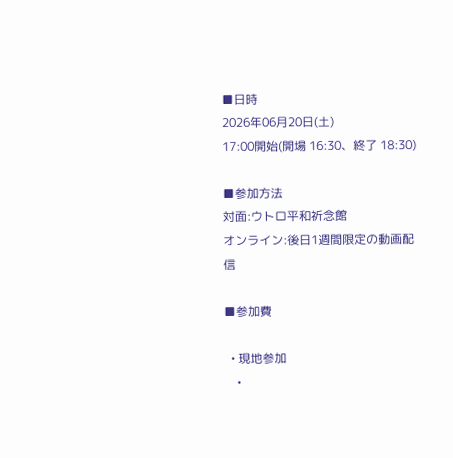■日時
2026年06月20日(土)
17:00開始(開場 16:30、終了 18:30)

■参加方法
対面:ウトロ平和祈念館
オンライン:後日1週間限定の動画配信

■参加費

  • 現地参加
    •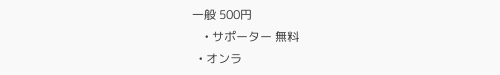一般 500円
    • サポーター 無料
  • オンラ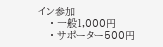イン参加
    • 一般1,000円
    • サポーター500円